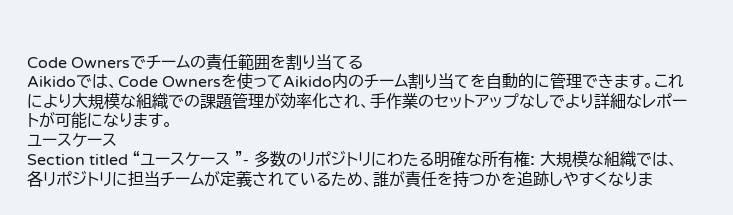Code Ownersでチームの責任範囲を割り当てる
Aikidoでは、Code Ownersを使ってAikido内のチーム割り当てを自動的に管理できます。これにより大規模な組織での課題管理が効率化され、手作業のセットアップなしでより詳細なレポートが可能になります。
ユースケース
Section titled “ユースケース ”- 多数のリポジトリにわたる明確な所有権: 大規模な組織では、各リポジトリに担当チームが定義されているため、誰が責任を持つかを追跡しやすくなりま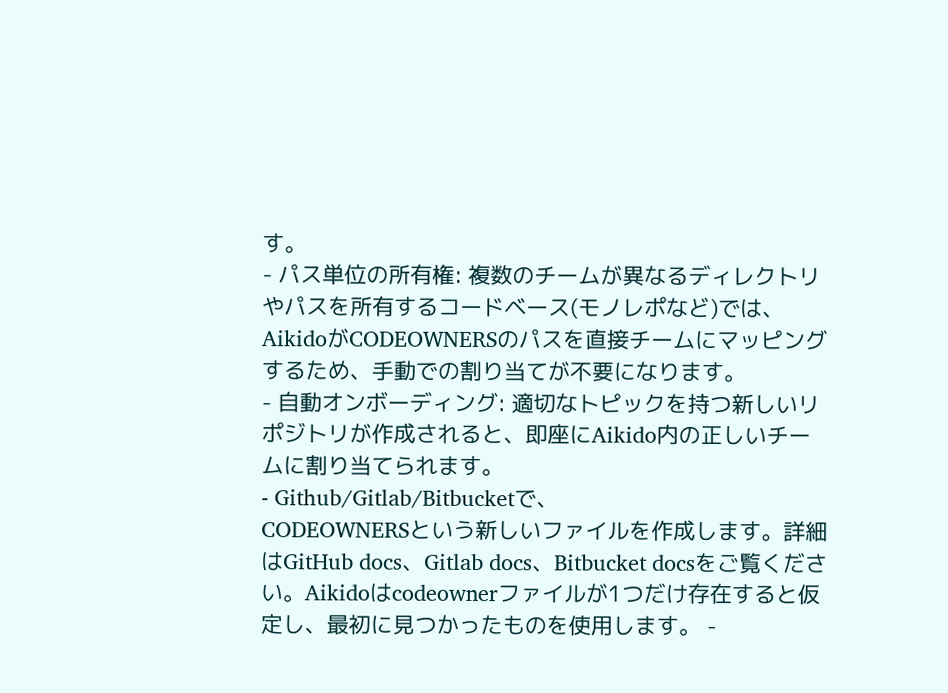す。
- パス単位の所有権: 複数のチームが異なるディレクトリやパスを所有するコードベース(モノレポなど)では、AikidoがCODEOWNERSのパスを直接チームにマッピングするため、手動での割り当てが不要になります。
- 自動オンボーディング: 適切なトピックを持つ新しいリポジトリが作成されると、即座にAikido内の正しいチームに割り当てられます。
- Github/Gitlab/Bitbucketで、
CODEOWNERSという新しいファイルを作成します。詳細はGitHub docs、Gitlab docs、Bitbucket docsをご覧ください。Aikidoはcodeownerファイルが1つだけ存在すると仮定し、最初に見つかったものを使用します。 -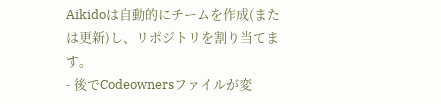Aikidoは自動的にチームを作成(または更新)し、リポジトリを割り当てます。
- 後でCodeownersファイルが変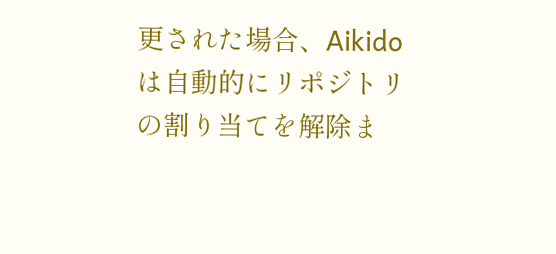更された場合、Aikidoは自動的にリポジトリの割り当てを解除ま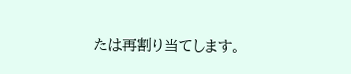たは再割り当てします。